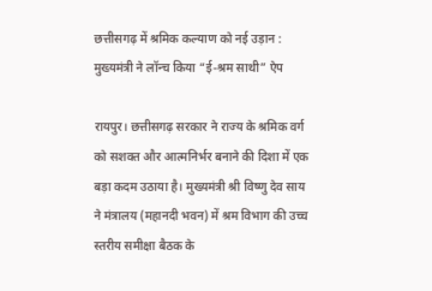छत्तीसगढ़ में श्रमिक कल्याण को नई उड़ान : मुख्यमंत्री ने लॉन्च किया “ई-श्रम साथी” ऐप

रायपुर। छत्तीसगढ़ सरकार ने राज्य के श्रमिक वर्ग को सशक्त और आत्मनिर्भर बनाने की दिशा में एक बड़ा कदम उठाया है। मुख्यमंत्री श्री विष्णु देव साय ने मंत्रालय (महानदी भवन) में श्रम विभाग की उच्च स्तरीय समीक्षा बैठक के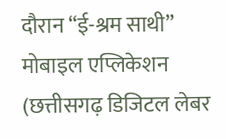दौरान “ई-श्रम साथी” मोबाइल एप्लिकेशन (छत्तीसगढ़ डिजिटल लेबर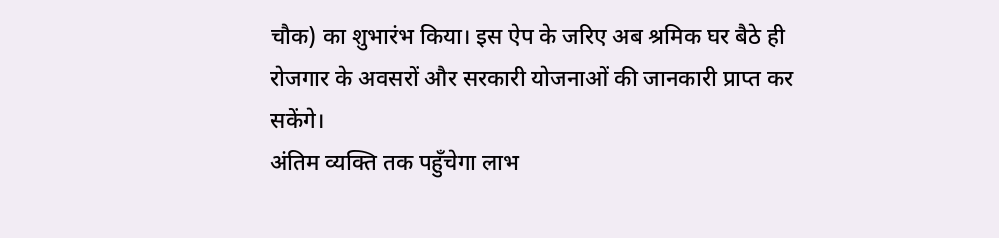चौक) का शुभारंभ किया। इस ऐप के जरिए अब श्रमिक घर बैठे ही रोजगार के अवसरों और सरकारी योजनाओं की जानकारी प्राप्त कर सकेंगे।
अंतिम व्यक्ति तक पहुँचेगा लाभ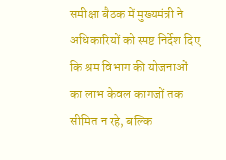समीक्षा बैठक में मुख्यमंत्री ने अधिकारियों को स्पष्ट निर्देश दिए कि श्रम विभाग की योजनाओं का लाभ केवल कागजों तक सीमित न रहे, बल्कि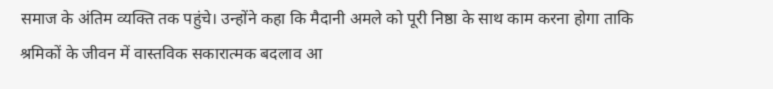समाज के अंतिम व्यक्ति तक पहुंचे। उन्होंने कहा कि मैदानी अमले को पूरी निष्ठा के साथ काम करना होगा ताकि श्रमिकों के जीवन में वास्तविक सकारात्मक बदलाव आ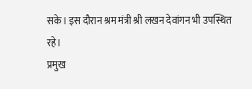सके। इस दौरान श्रम मंत्री श्री लखन देवांगन भी उपस्थित रहे।
प्रमुख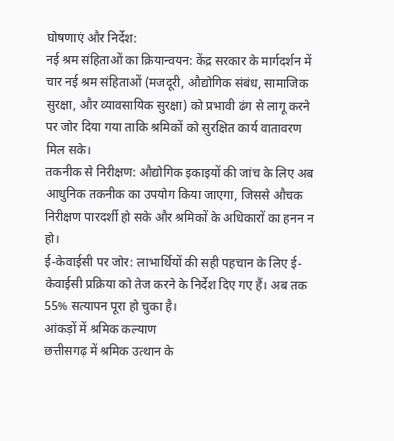घोषणाएं और निर्देश:
नई श्रम संहिताओं का क्रियान्वयन: केंद्र सरकार के मार्गदर्शन में चार नई श्रम संहिताओं (मजदूरी, औद्योगिक संबंध, सामाजिक सुरक्षा, और व्यावसायिक सुरक्षा) को प्रभावी ढंग से लागू करने पर जोर दिया गया ताकि श्रमिकों को सुरक्षित कार्य वातावरण मिल सके।
तकनीक से निरीक्षण: औद्योगिक इकाइयों की जांच के लिए अब आधुनिक तकनीक का उपयोग किया जाएगा, जिससे औचक निरीक्षण पारदर्शी हो सके और श्रमिकों के अधिकारों का हनन न हो।
ई-केवाईसी पर जोर: लाभार्थियों की सही पहचान के लिए ई-केवाईसी प्रक्रिया को तेज करने के निर्देश दिए गए हैं। अब तक 55% सत्यापन पूरा हो चुका है।
आंकड़ों में श्रमिक कल्याण
छत्तीसगढ़ में श्रमिक उत्थान के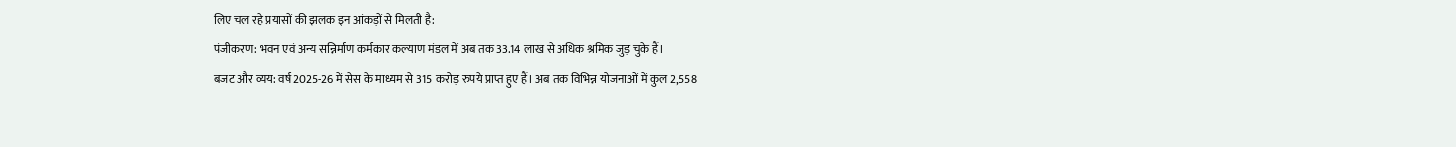लिए चल रहे प्रयासों की झलक इन आंकड़ों से मिलती है:
पंजीकरण: भवन एवं अन्य सन्निर्माण कर्मकार कल्याण मंडल में अब तक 33.14 लाख से अधिक श्रमिक जुड़ चुके हैं।
बजट और व्यय: वर्ष 2025-26 में सेस के माध्यम से 315 करोड़ रुपये प्राप्त हुए हैं। अब तक विभिन्न योजनाओं में कुल 2,558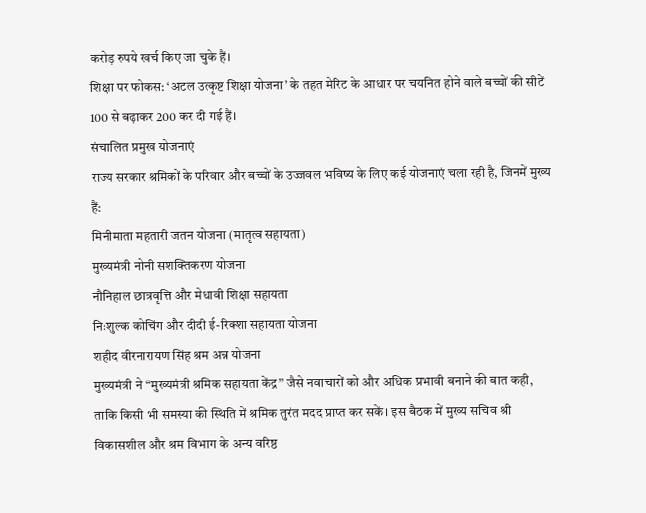करोड़ रुपये खर्च किए जा चुके हैं।
शिक्षा पर फोकस: ‘अटल उत्कृष्ट शिक्षा योजना’ के तहत मेरिट के आधार पर चयनित होने वाले बच्चों की सीटें 100 से बढ़ाकर 200 कर दी गई हैं।
संचालित प्रमुख योजनाएं
राज्य सरकार श्रमिकों के परिवार और बच्चों के उज्जवल भविष्य के लिए कई योजनाएं चला रही है, जिनमें मुख्य हैं:
मिनीमाता महतारी जतन योजना (मातृत्व सहायता)
मुख्यमंत्री नोनी सशक्तिकरण योजना
नौनिहाल छात्रवृत्ति और मेधावी शिक्षा सहायता
निःशुल्क कोचिंग और दीदी ई-रिक्शा सहायता योजना
शहीद वीरनारायण सिंह श्रम अन्न योजना
मुख्यमंत्री ने “मुख्यमंत्री श्रमिक सहायता केंद्र” जैसे नवाचारों को और अधिक प्रभावी बनाने की बात कही, ताकि किसी भी समस्या की स्थिति में श्रमिक तुरंत मदद प्राप्त कर सकें। इस बैठक में मुख्य सचिव श्री विकासशील और श्रम विभाग के अन्य वरिष्ठ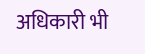अधिकारी भी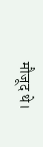मौजूद थे।